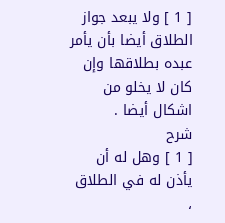[ 1 ] ولا يبعد جواز الطلاق أيضا بأن يأمر عبده بطلاقها وإن كان لا يخلو من اشكال أيضا .
شرح
[ 1 ] وهل له أن يأذن له في الطلاق ،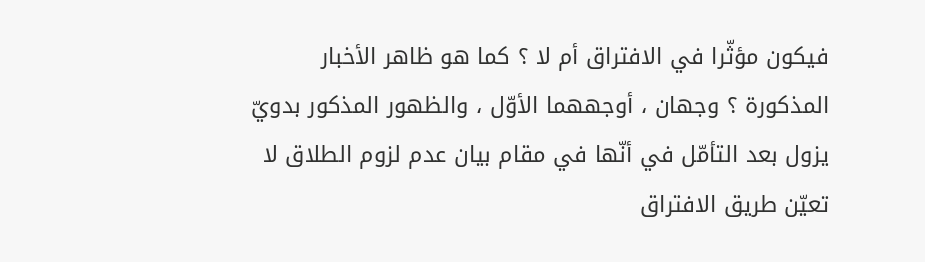فيكون مؤثّرا في الافتراق أم لا ؟ كما هو ظاهر الأخبار المذكورة ؟ وجهان ، أوجههما الأوّل ، والظهور المذكور بدويّ يزول بعد التأمّل في أنّها في مقام بيان عدم لزوم الطلاق لا تعيّن طريق الافتراق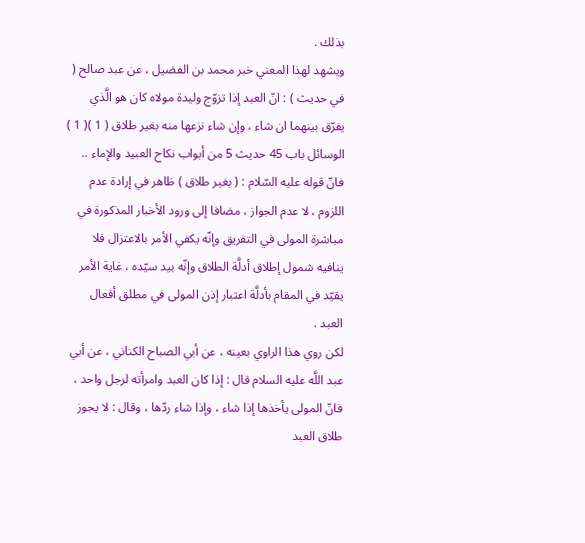بذلك .
ويشهد لهذا المعني خبر محمد بن الفضيل ، عن عبد صالح ( في حديث ) : انّ العبد إذا تزوّج وليدة مولاه كان هو الَّذي يفرّق بينهما ان شاء ، وإن شاء نزعها منه بغير طلاق ( 1 )( 1 ) الوسائل باب 45 حديث 5 من أبواب نكاح العبيد والإماء ..
فانّ قوله عليه السّلام : ( بغير طلاق ) ظاهر في إرادة عدم اللزوم ، لا عدم الجواز ، مضافا إلى ورود الأخبار المذكورة في مباشرة المولى في التفريق وإنّه يكفي الأمر بالاعتزال فلا ينافيه شمول إطلاق أدلَّة الطلاق وإنّه بيد سيّده ، غاية الأمر يقيّد في المقام بأدلَّة اعتبار إذن المولى في مطلق أفعال العبد .
لكن روي هذا الراوي بعينه ، عن أبي الصباح الكناني ، عن أبي عبد اللَّه عليه السلام قال : إذا كان العبد وامرأته لرجل واحد ، فانّ المولى يأخذها إذا شاء ، وإذا شاء ردّها ، وقال : لا يجوز طلاق العبد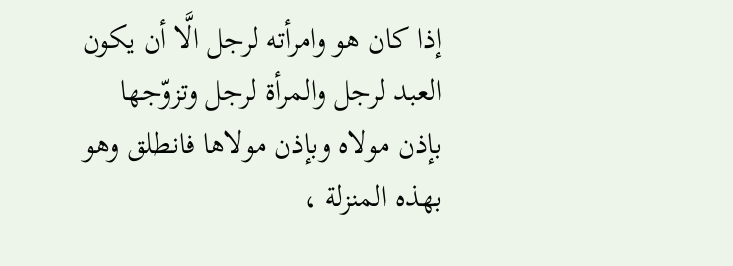إذا كان هو وامرأته لرجل الَّا أن يكون العبد لرجل والمرأة لرجل وتزوّجها بإذن مولاه وبإذن مولاها فانطلق وهو بهذه المنزلة ،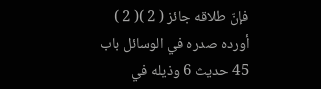فإنّ طلاقه جائز ( 2 )( 2 ) أورده صدره في الوسائل باب 45 حديث 6 وذيله في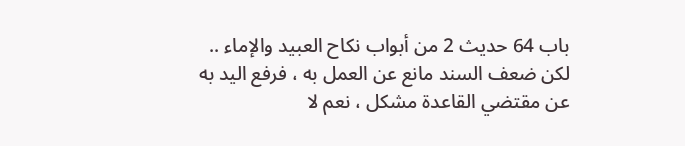باب 64 حديث 2 من أبواب نكاح العبيد والإماء ..
لكن ضعف السند مانع عن العمل به ، فرفع اليد به عن مقتضي القاعدة مشكل ، نعم لا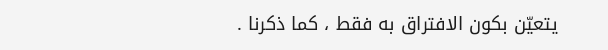يتعيّن بكون الافتراق به فقط ، كما ذكرنا .